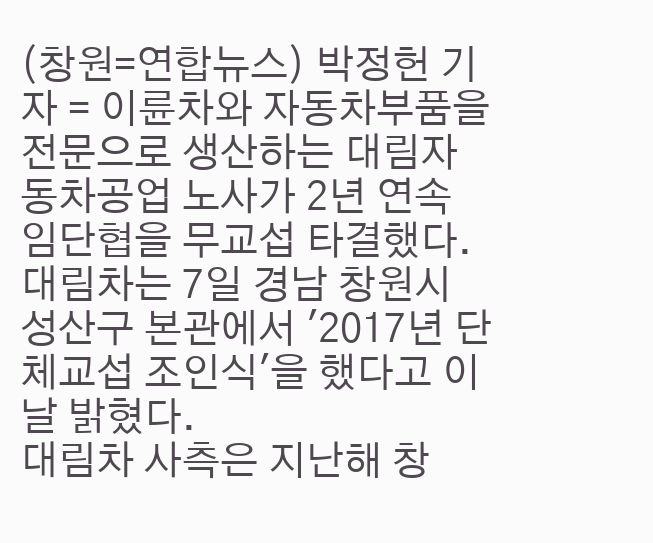(창원=연합뉴스) 박정헌 기자 = 이륜차와 자동차부품을 전문으로 생산하는 대림자동차공업 노사가 2년 연속 임단협을 무교섭 타결했다.
대림차는 7일 경남 창원시 성산구 본관에서 '2017년 단체교섭 조인식'을 했다고 이날 밝혔다.
대림차 사측은 지난해 창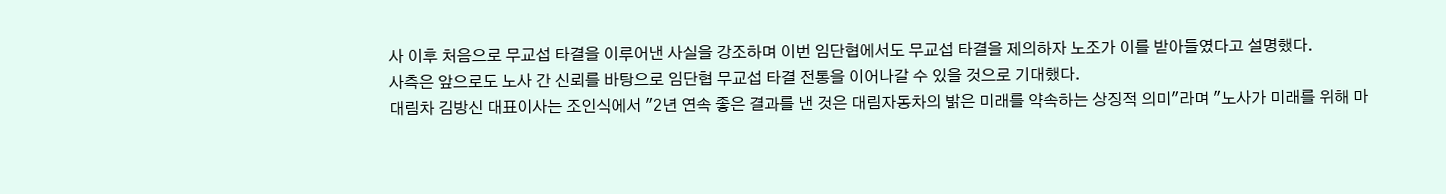사 이후 처음으로 무교섭 타결을 이루어낸 사실을 강조하며 이번 임단협에서도 무교섭 타결을 제의하자 노조가 이를 받아들였다고 설명했다.
사측은 앞으로도 노사 간 신뢰를 바탕으로 임단협 무교섭 타결 전통을 이어나갈 수 있을 것으로 기대했다.
대림차 김방신 대표이사는 조인식에서 "2년 연속 좋은 결과를 낸 것은 대림자동차의 밝은 미래를 약속하는 상징적 의미"라며 "노사가 미래를 위해 마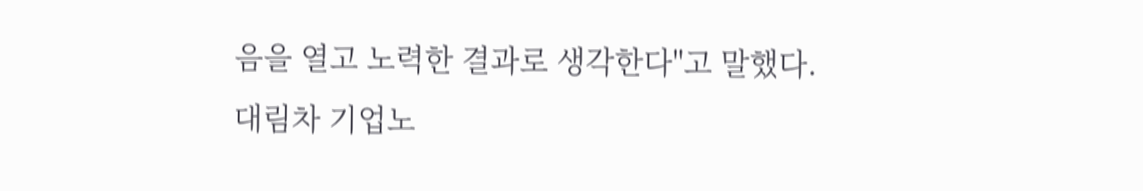음을 열고 노력한 결과로 생각한다"고 말했다.
대림차 기업노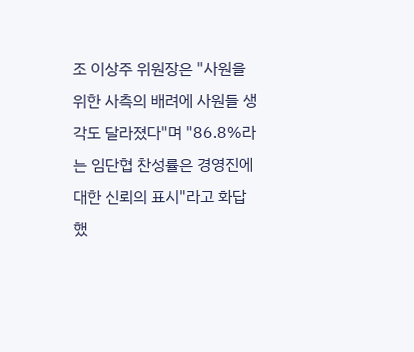조 이상주 위원장은 "사원을 위한 사측의 배려에 사원들 생각도 달라졌다"며 "86.8%라는 임단협 찬성률은 경영진에 대한 신뢰의 표시"라고 화답했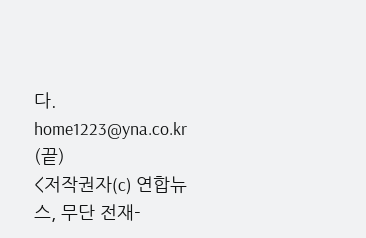다.
home1223@yna.co.kr
(끝)
<저작권자(c) 연합뉴스, 무단 전재-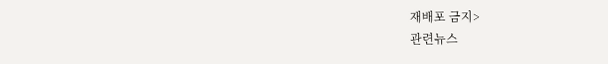재배포 금지>
관련뉴스